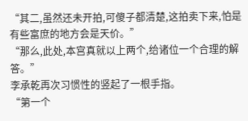“其二,虽然还未开拍,可傻子都清楚,这拍卖下来,怕是有些富庶的地方会是天价。”
“那么,此处,本宫真就以上两个,给诸位一个合理的解答。”
李承乾再次习惯性的竖起了一根手指。
“第一个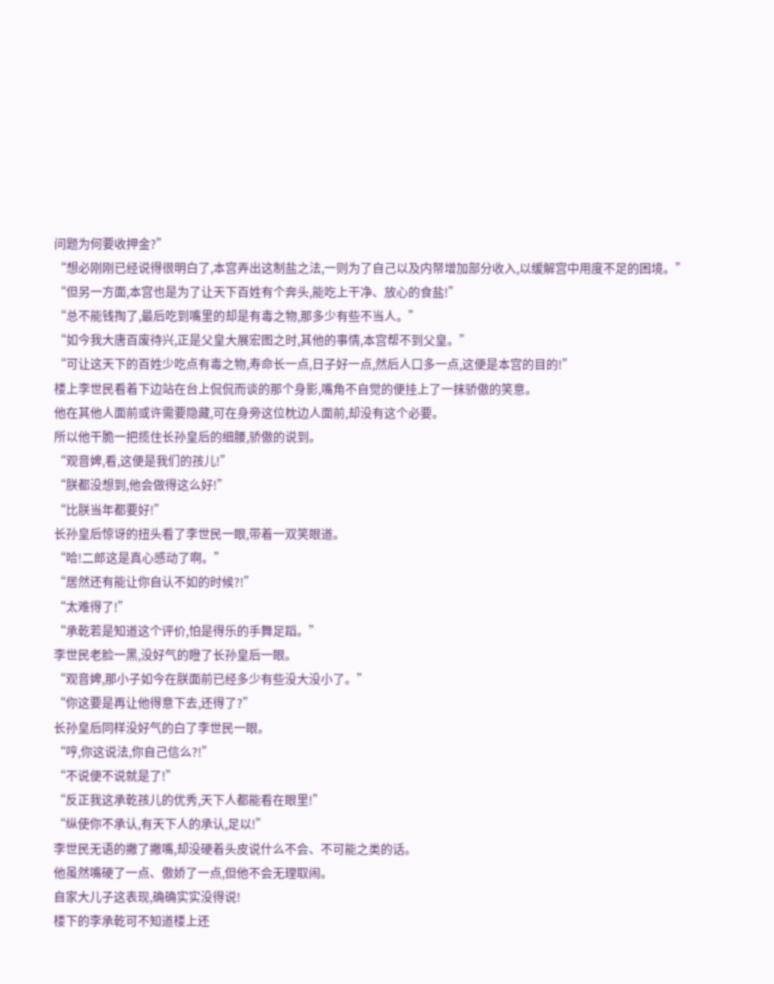问题为何要收押金?”
“想必刚刚已经说得很明白了,本宫弄出这制盐之法,一则为了自己以及内帑增加部分收入,以缓解宫中用度不足的困境。”
“但另一方面,本宫也是为了让天下百姓有个奔头,能吃上干净、放心的食盐!”
“总不能钱掏了,最后吃到嘴里的却是有毒之物,那多少有些不当人。”
“如今我大唐百废待兴,正是父皇大展宏图之时,其他的事情,本宫帮不到父皇。”
“可让这天下的百姓少吃点有毒之物,寿命长一点,日子好一点,然后人口多一点,这便是本宫的目的!”
楼上李世民看着下边站在台上侃侃而谈的那个身影,嘴角不自觉的便挂上了一抹骄傲的笑意。
他在其他人面前或许需要隐藏,可在身旁这位枕边人面前,却没有这个必要。
所以他干脆一把揽住长孙皇后的细腰,骄傲的说到。
“观音婢,看,这便是我们的孩儿!”
“朕都没想到,他会做得这么好!”
“比朕当年都要好!”
长孙皇后惊讶的扭头看了李世民一眼,带着一双笑眼道。
“哈!二郎这是真心感动了啊。”
“居然还有能让你自认不如的时候?!”
“太难得了!”
“承乾若是知道这个评价,怕是得乐的手舞足蹈。”
李世民老脸一黑,没好气的瞪了长孙皇后一眼。
“观音婢,那小子如今在朕面前已经多少有些没大没小了。”
“你这要是再让他得意下去,还得了?”
长孙皇后同样没好气的白了李世民一眼。
“哼,你这说法,你自己信么?!”
“不说便不说就是了!”
“反正我这承乾孩儿的优秀,天下人都能看在眼里!”
“纵使你不承认,有天下人的承认,足以!”
李世民无语的撇了撇嘴,却没硬着头皮说什么不会、不可能之类的话。
他虽然嘴硬了一点、傲娇了一点,但他不会无理取闹。
自家大儿子这表现,确确实实没得说!
楼下的李承乾可不知道楼上还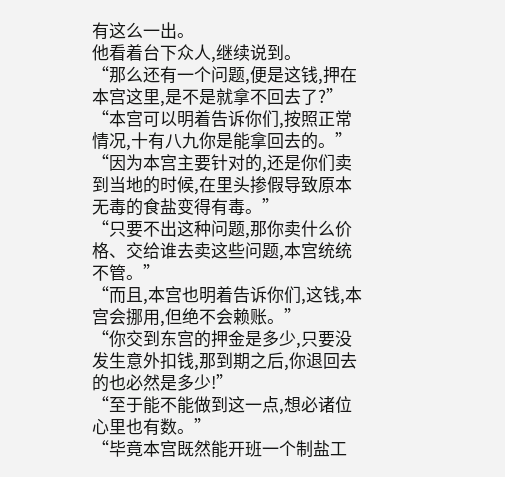有这么一出。
他看着台下众人,继续说到。
“那么还有一个问题,便是这钱,押在本宫这里,是不是就拿不回去了?”
“本宫可以明着告诉你们,按照正常情况,十有八九你是能拿回去的。”
“因为本宫主要针对的,还是你们卖到当地的时候,在里头掺假导致原本无毒的食盐变得有毒。”
“只要不出这种问题,那你卖什么价格、交给谁去卖这些问题,本宫统统不管。”
“而且,本宫也明着告诉你们,这钱,本宫会挪用,但绝不会赖账。”
“你交到东宫的押金是多少,只要没发生意外扣钱,那到期之后,你退回去的也必然是多少!”
“至于能不能做到这一点,想必诸位心里也有数。”
“毕竟本宫既然能开班一个制盐工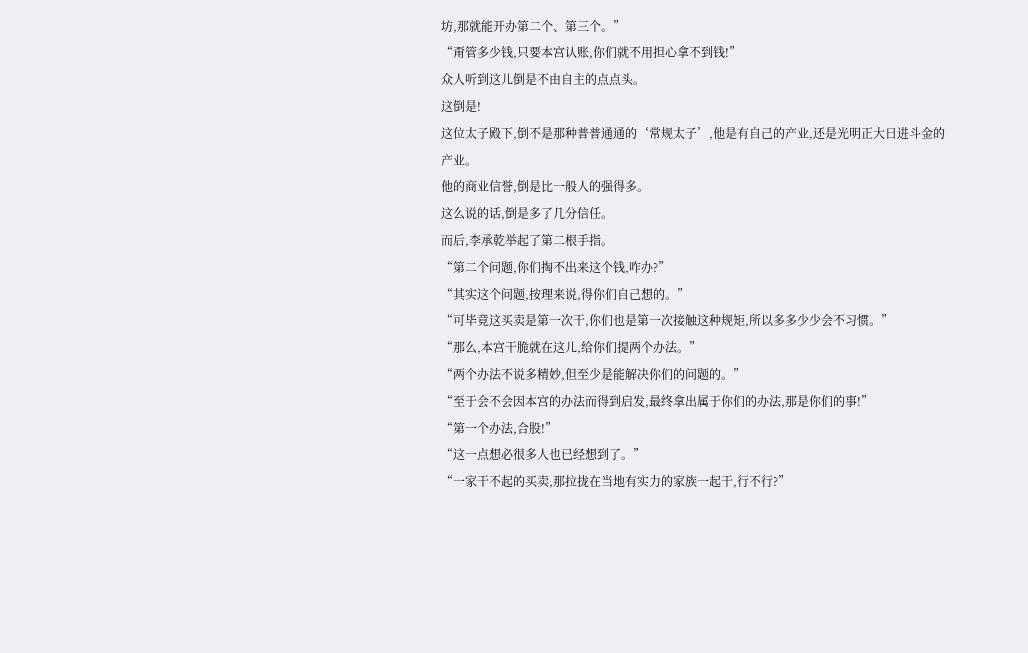坊,那就能开办第二个、第三个。”
“甭管多少钱,只要本宫认账,你们就不用担心拿不到钱!”
众人听到这儿倒是不由自主的点点头。
这倒是!
这位太子殿下,倒不是那种普普通通的‘常规太子’,他是有自己的产业,还是光明正大日进斗金的产业。
他的商业信誉,倒是比一般人的强得多。
这么说的话,倒是多了几分信任。
而后,李承乾举起了第二根手指。
“第二个问题,你们掏不出来这个钱,咋办?”
“其实这个问题,按理来说,得你们自己想的。”
“可毕竟这买卖是第一次干,你们也是第一次接触这种规矩,所以多多少少会不习惯。”
“那么,本宫干脆就在这儿,给你们提两个办法。”
“两个办法不说多精妙,但至少是能解决你们的问题的。”
“至于会不会因本宫的办法而得到启发,最终拿出属于你们的办法,那是你们的事!”
“第一个办法,合股!”
“这一点想必很多人也已经想到了。”
“一家干不起的买卖,那拉拢在当地有实力的家族一起干,行不行?”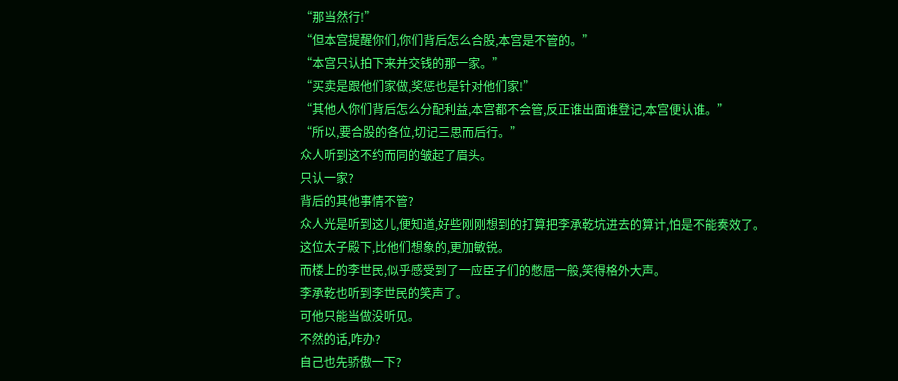“那当然行!”
“但本宫提醒你们,你们背后怎么合股,本宫是不管的。”
“本宫只认拍下来并交钱的那一家。”
“买卖是跟他们家做,奖惩也是针对他们家!”
“其他人你们背后怎么分配利益,本宫都不会管,反正谁出面谁登记,本宫便认谁。”
“所以,要合股的各位,切记三思而后行。”
众人听到这不约而同的皱起了眉头。
只认一家?
背后的其他事情不管?
众人光是听到这儿,便知道,好些刚刚想到的打算把李承乾坑进去的算计,怕是不能奏效了。
这位太子殿下,比他们想象的,更加敏锐。
而楼上的李世民,似乎感受到了一应臣子们的憋屈一般,笑得格外大声。
李承乾也听到李世民的笑声了。
可他只能当做没听见。
不然的话,咋办?
自己也先骄傲一下?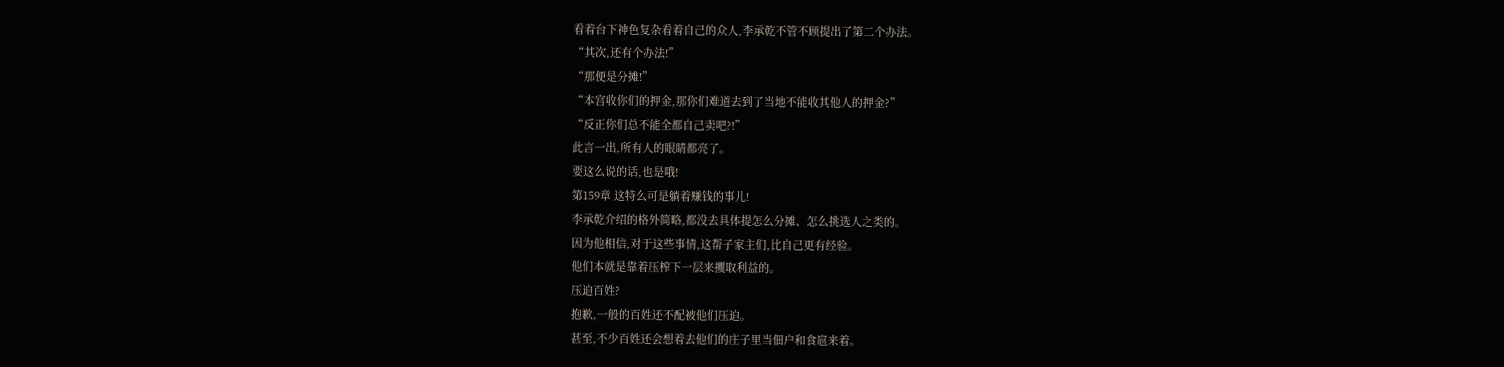看着台下神色复杂看着自己的众人,李承乾不管不顾提出了第二个办法。
“其次,还有个办法!”
“那便是分摊!”
“本宫收你们的押金,那你们难道去到了当地不能收其他人的押金?”
“反正你们总不能全都自己卖吧?!”
此言一出,所有人的眼睛都亮了。
要这么说的话,也是哦!
第159章 这特么可是躺着赚钱的事儿!
李承乾介绍的格外简略,都没去具体提怎么分摊、怎么挑选人之类的。
因为他相信,对于这些事情,这帮子家主们,比自己更有经验。
他们本就是靠着压榨下一层来攫取利益的。
压迫百姓?
抱歉,一般的百姓还不配被他们压迫。
甚至,不少百姓还会想着去他们的庄子里当佃户和食扈来着。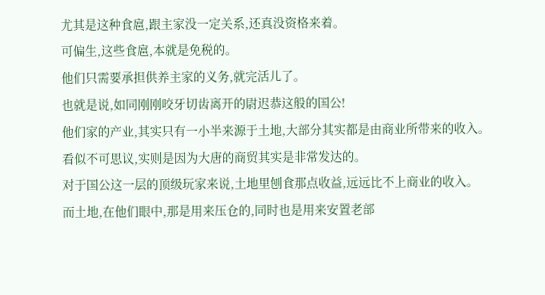尤其是这种食扈,跟主家没一定关系,还真没资格来着。
可偏生,这些食扈,本就是免税的。
他们只需要承担供养主家的义务,就完活儿了。
也就是说,如同刚刚咬牙切齿离开的尉迟恭这般的国公!
他们家的产业,其实只有一小半来源于土地,大部分其实都是由商业所带来的收入。
看似不可思议,实则是因为大唐的商贸其实是非常发达的。
对于国公这一层的顶级玩家来说,土地里刨食那点收益,远远比不上商业的收入。
而土地,在他们眼中,那是用来压仓的,同时也是用来安置老部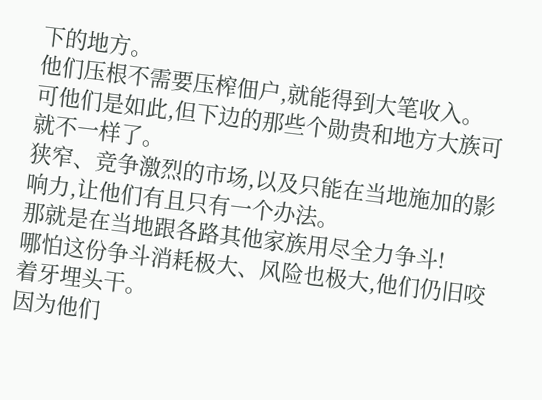下的地方。
他们压根不需要压榨佃户,就能得到大笔收入。
可他们是如此,但下边的那些个勋贵和地方大族可就不一样了。
狭窄、竞争激烈的市场,以及只能在当地施加的影响力,让他们有且只有一个办法。
那就是在当地跟各路其他家族用尽全力争斗!
哪怕这份争斗消耗极大、风险也极大,他们仍旧咬着牙埋头干。
因为他们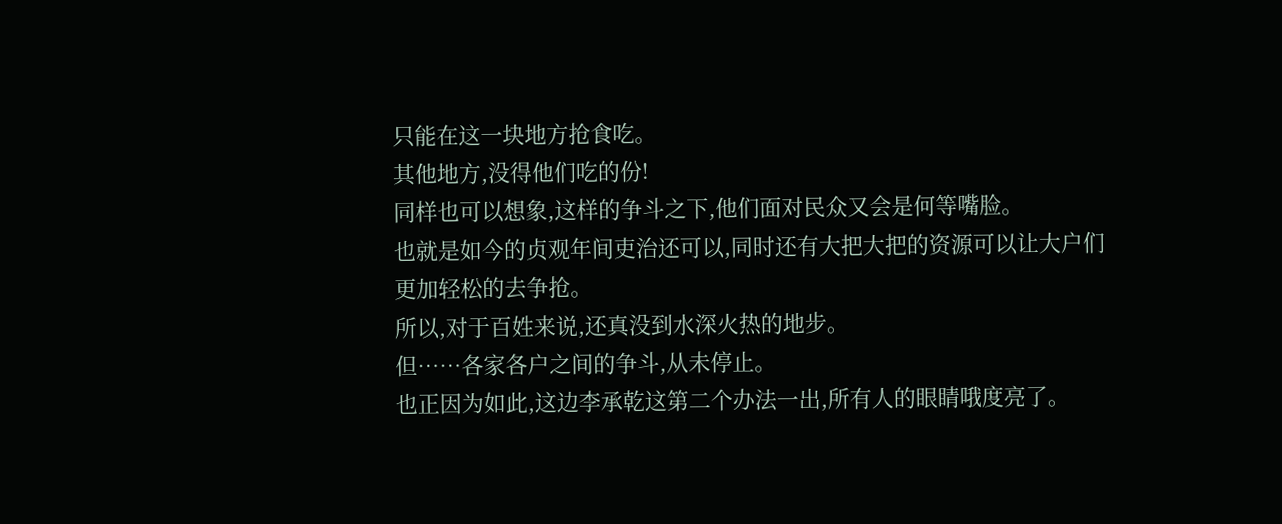只能在这一块地方抢食吃。
其他地方,没得他们吃的份!
同样也可以想象,这样的争斗之下,他们面对民众又会是何等嘴脸。
也就是如今的贞观年间吏治还可以,同时还有大把大把的资源可以让大户们更加轻松的去争抢。
所以,对于百姓来说,还真没到水深火热的地步。
但……各家各户之间的争斗,从未停止。
也正因为如此,这边李承乾这第二个办法一出,所有人的眼睛哦度亮了。